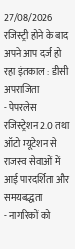27/08/2026
रजिस्ट्री होने के बाद अपने आप दर्ज हो रहा इंतकाल : डीसी अपराजिता
- पेपरलेस रजिस्ट्रेशन 2.0 तथा ऑटो म्यूटेशन से राजस्व सेवाओं में आई पारदर्शिता और समयबद्धता
- नागरिकों को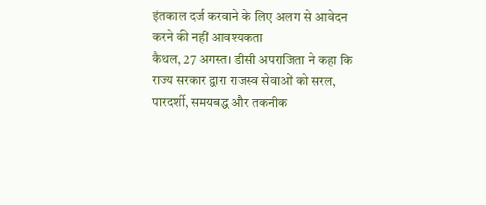इंतकाल दर्ज करवाने के लिए अलग से आवेदन करने की नहीं आवश्यकता
कैथल, 27 अगस्त। डीसी अपराजिता ने कहा कि राज्य सरकार द्वारा राजस्व सेवाओं को सरल, पारदर्शी, समयबद्ध और तकनीक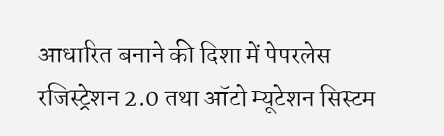आधारित बनाने की दिशा में पेपरलेस रजिस्ट्रेशन 2.0 तथा ऑटो म्यूटेशन सिस्टम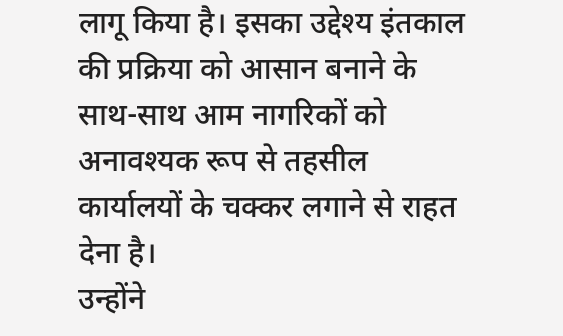लागू किया है। इसका उद्देश्य इंतकाल की प्रक्रिया को आसान बनाने के साथ-साथ आम नागरिकों को अनावश्यक रूप से तहसील कार्यालयों के चक्कर लगाने से राहत देना है।
उन्होंने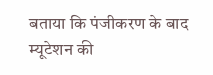बताया कि पंजीकरण के बाद म्यूटेशन की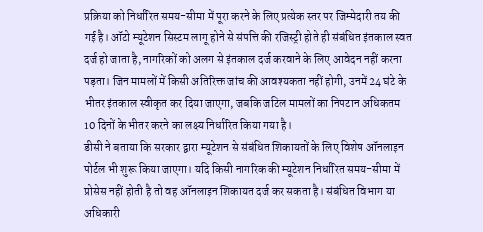प्रक्रिया को निर्धारित समय-सीमा में पूरा करने के लिए प्रत्येक स्तर पर जिम्मेदारी तय की गई है। ऑटो म्यूटेशन सिस्टम लागू होने से संपत्ति की रजिस्ट्री होते ही संबंधित इंतकाल स्वत दर्ज हो जाता है, नागरिकों को अलग से इंतकाल दर्ज करवाने के लिए आवेदन नहीं करना पड़ता। जिन मामलों में किसी अतिरिक्त जांच की आवश्यकता नहीं होगी, उनमें 24 घंटे के भीतर इंतकाल स्वीकृत कर दिया जाएगा, जबकि जटिल मामलों का निपटान अधिकतम 10 दिनों के भीतर करने का लक्ष्य निर्धारित किया गया है।
डीसी ने बताया कि सरकार द्वारा म्यूटेशन से संबंधित शिकायतों के लिए विशेष ऑनलाइन पोर्टल भी शुरू किया जाएगा। यदि किसी नागरिक की म्यूटेशन निर्धारित समय-सीमा में प्रोसेस नहीं होती है तो वह ऑनलाइन शिकायत दर्ज कर सकता है। संबंधित विभाग या अधिकारी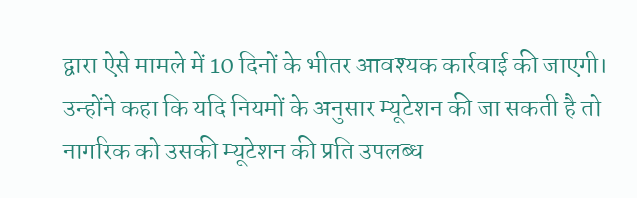द्वारा ऐसे मामले में 10 दिनों के भीतर आवश्यक कार्रवाई की जाएगी।
उन्होंने कहा कि यदि नियमों के अनुसार म्यूटेशन की जा सकती है तो नागरिक को उसकी म्यूटेशन की प्रति उपलब्ध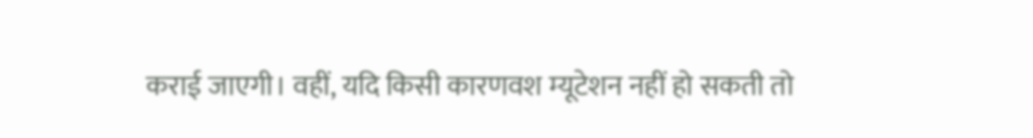कराई जाएगी। वहीं, यदि किसी कारणवश म्यूटेशन नहीं हो सकती तो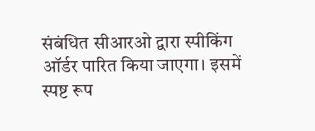संबंधित सीआरओ द्वारा स्पीकिंग ऑर्डर पारित किया जाएगा। इसमें स्पष्ट रूप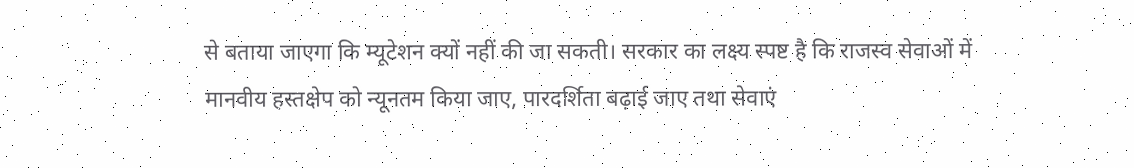से बताया जाएगा कि म्यूटेशन क्यों नहीं की जा सकती। सरकार का लक्ष्य स्पष्ट है कि राजस्व सेवाओं में मानवीय हस्तक्षेप को न्यूनतम किया जाए, पारदर्शिता बढ़ाई जाए तथा सेवाएं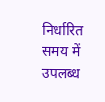निर्धारित समय में उपलब्ध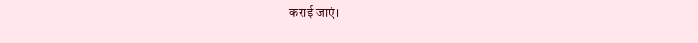कराई जाएं।